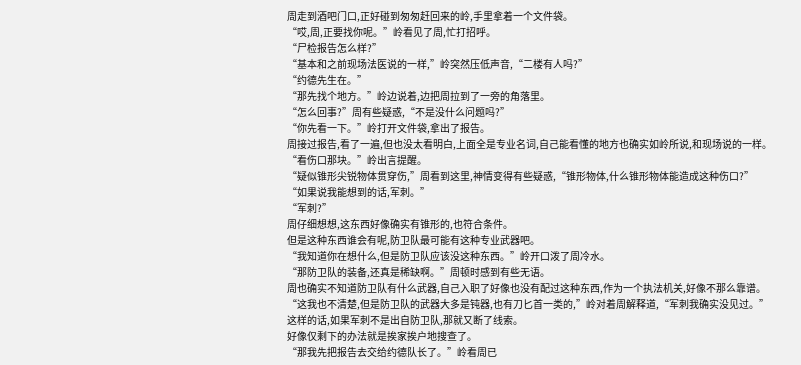周走到酒吧门口,正好碰到匆匆赶回来的岭,手里拿着一个文件袋。
“哎,周,正要找你呢。”岭看见了周,忙打招呼。
“尸检报告怎么样?”
“基本和之前现场法医说的一样,”岭突然压低声音,“二楼有人吗?”
“约德先生在。”
“那先找个地方。”岭边说着,边把周拉到了一旁的角落里。
“怎么回事?”周有些疑惑,“不是没什么问题吗?”
“你先看一下。”岭打开文件袋,拿出了报告。
周接过报告,看了一遍,但也没太看明白,上面全是专业名词,自己能看懂的地方也确实如岭所说,和现场说的一样。
“看伤口那块。”岭出言提醒。
“疑似锥形尖锐物体贯穿伤,”周看到这里,神情变得有些疑惑,“锥形物体,什么锥形物体能造成这种伤口?”
“如果说我能想到的话,军刺。”
“军刺?”
周仔细想想,这东西好像确实有锥形的,也符合条件。
但是这种东西谁会有呢,防卫队最可能有这种专业武器吧。
“我知道你在想什么,但是防卫队应该没这种东西。”岭开口泼了周冷水。
“那防卫队的装备,还真是稀缺啊。”周顿时感到有些无语。
周也确实不知道防卫队有什么武器,自己入职了好像也没有配过这种东西,作为一个执法机关,好像不那么靠谱。
“这我也不清楚,但是防卫队的武器大多是钝器,也有刀匕首一类的,”岭对着周解释道,“军刺我确实没见过。”
这样的话,如果军刺不是出自防卫队,那就又断了线索。
好像仅剩下的办法就是挨家挨户地搜查了。
“那我先把报告去交给约德队长了。”岭看周已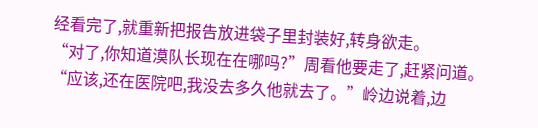经看完了,就重新把报告放进袋子里封装好,转身欲走。
“对了,你知道漠队长现在在哪吗?”周看他要走了,赶紧问道。
“应该,还在医院吧,我没去多久他就去了。”岭边说着,边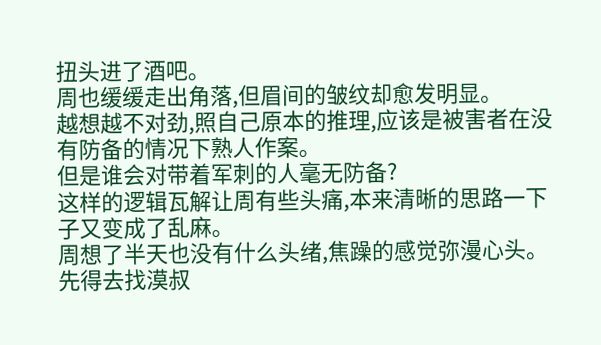扭头进了酒吧。
周也缓缓走出角落,但眉间的皱纹却愈发明显。
越想越不对劲,照自己原本的推理,应该是被害者在没有防备的情况下熟人作案。
但是谁会对带着军刺的人毫无防备?
这样的逻辑瓦解让周有些头痛,本来清晰的思路一下子又变成了乱麻。
周想了半天也没有什么头绪,焦躁的感觉弥漫心头。
先得去找漠叔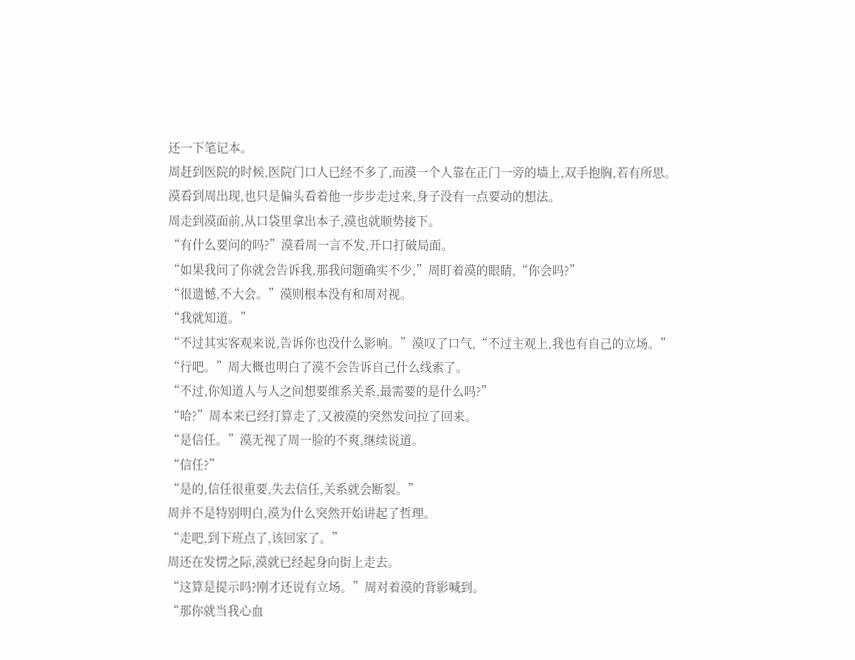还一下笔记本。
周赶到医院的时候,医院门口人已经不多了,而漠一个人靠在正门一旁的墙上,双手抱胸,若有所思。
漠看到周出现,也只是偏头看着他一步步走过来,身子没有一点要动的想法。
周走到漠面前,从口袋里拿出本子,漠也就顺势接下。
“有什么要问的吗?”漠看周一言不发,开口打破局面。
“如果我问了你就会告诉我,那我问题确实不少,”周盯着漠的眼睛,“你会吗?”
“很遗憾,不大会。”漠则根本没有和周对视。
“我就知道。”
“不过其实客观来说,告诉你也没什么影响。”漠叹了口气,“不过主观上,我也有自己的立场。”
“行吧。”周大概也明白了漠不会告诉自己什么线索了。
“不过,你知道人与人之间想要维系关系,最需要的是什么吗?”
“哈?”周本来已经打算走了,又被漠的突然发问拉了回来。
“是信任。”漠无视了周一脸的不爽,继续说道。
“信任?”
“是的,信任很重要,失去信任,关系就会断裂。”
周并不是特别明白,漠为什么突然开始讲起了哲理。
“走吧,到下班点了,该回家了。”
周还在发愣之际,漠就已经起身向街上走去。
“这算是提示吗?刚才还说有立场。”周对着漠的背影喊到。
“那你就当我心血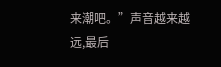来潮吧。”声音越来越远,最后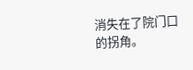消失在了院门口的拐角。